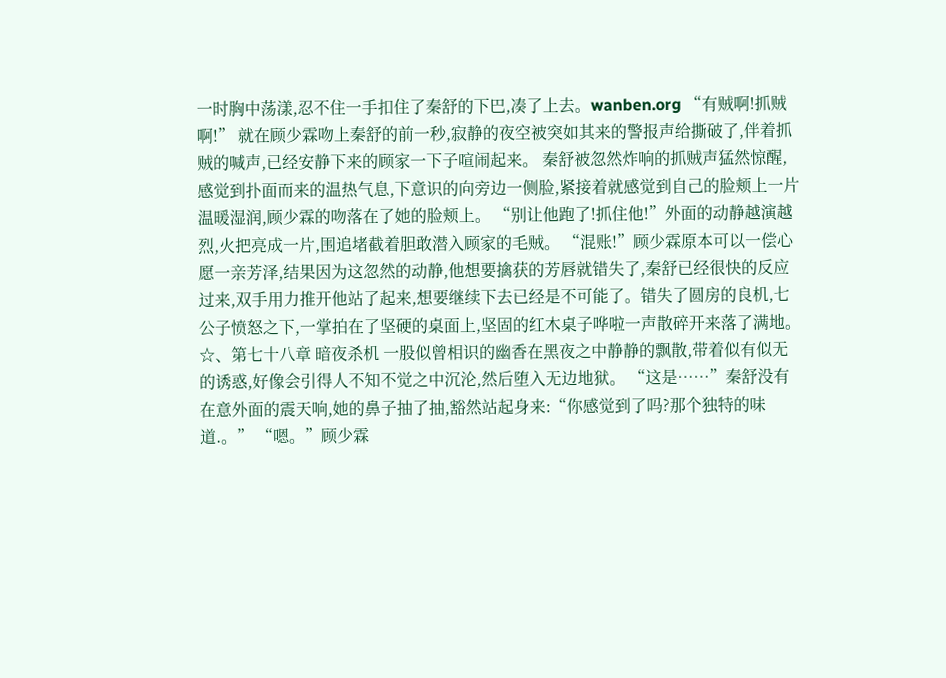一时胸中荡漾,忍不住一手扣住了秦舒的下巴,凑了上去。wanben.org “有贼啊!抓贼啊!” 就在顾少霖吻上秦舒的前一秒,寂静的夜空被突如其来的警报声给撕破了,伴着抓贼的喊声,已经安静下来的顾家一下子喧闹起来。 秦舒被忽然炸响的抓贼声猛然惊醒,感觉到扑面而来的温热气息,下意识的向旁边一侧脸,紧接着就感觉到自己的脸颊上一片温暖湿润,顾少霖的吻落在了她的脸颊上。 “别让他跑了!抓住他!”外面的动静越演越烈,火把亮成一片,围追堵截着胆敢潜入顾家的毛贼。 “混账!”顾少霖原本可以一偿心愿一亲芳泽,结果因为这忽然的动静,他想要擒获的芳唇就错失了,秦舒已经很快的反应过来,双手用力推开他站了起来,想要继续下去已经是不可能了。错失了圆房的良机,七公子愤怒之下,一掌拍在了坚硬的桌面上,坚固的红木桌子哗啦一声散碎开来落了满地。 ☆、第七十八章 暗夜杀机 一股似曾相识的幽香在黑夜之中静静的飘散,带着似有似无的诱惑,好像会引得人不知不觉之中沉沦,然后堕入无边地狱。 “这是……”秦舒没有在意外面的震天响,她的鼻子抽了抽,豁然站起身来:“你感觉到了吗?那个独特的味道.。” “嗯。”顾少霖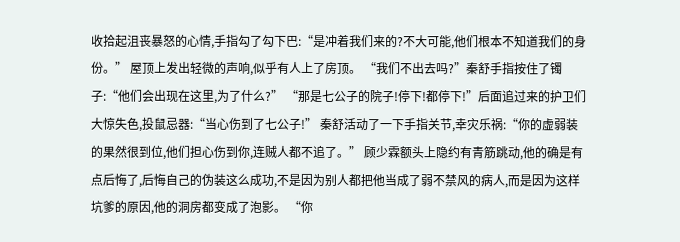收拾起沮丧暴怒的心情,手指勾了勾下巴:“是冲着我们来的?不大可能,他们根本不知道我们的身份。” 屋顶上发出轻微的声响,似乎有人上了房顶。 “我们不出去吗?”秦舒手指按住了镯子:“他们会出现在这里,为了什么?” “那是七公子的院子!停下!都停下!”后面追过来的护卫们大惊失色,投鼠忌器:“当心伤到了七公子!” 秦舒活动了一下手指关节,幸灾乐祸:“你的虚弱装的果然很到位,他们担心伤到你,连贼人都不追了。” 顾少霖额头上隐约有青筋跳动,他的确是有点后悔了,后悔自己的伪装这么成功,不是因为别人都把他当成了弱不禁风的病人,而是因为这样坑爹的原因,他的洞房都变成了泡影。 “你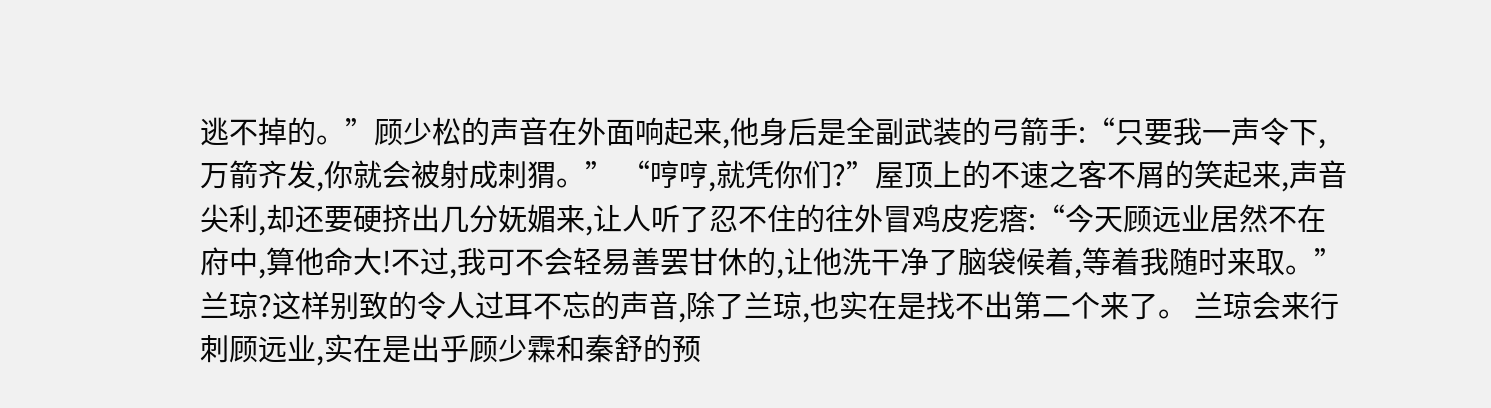逃不掉的。”顾少松的声音在外面响起来,他身后是全副武装的弓箭手:“只要我一声令下,万箭齐发,你就会被射成刺猬。” “哼哼,就凭你们?”屋顶上的不速之客不屑的笑起来,声音尖利,却还要硬挤出几分妩媚来,让人听了忍不住的往外冒鸡皮疙瘩:“今天顾远业居然不在府中,算他命大!不过,我可不会轻易善罢甘休的,让他洗干净了脑袋候着,等着我随时来取。” 兰琼?这样别致的令人过耳不忘的声音,除了兰琼,也实在是找不出第二个来了。 兰琼会来行刺顾远业,实在是出乎顾少霖和秦舒的预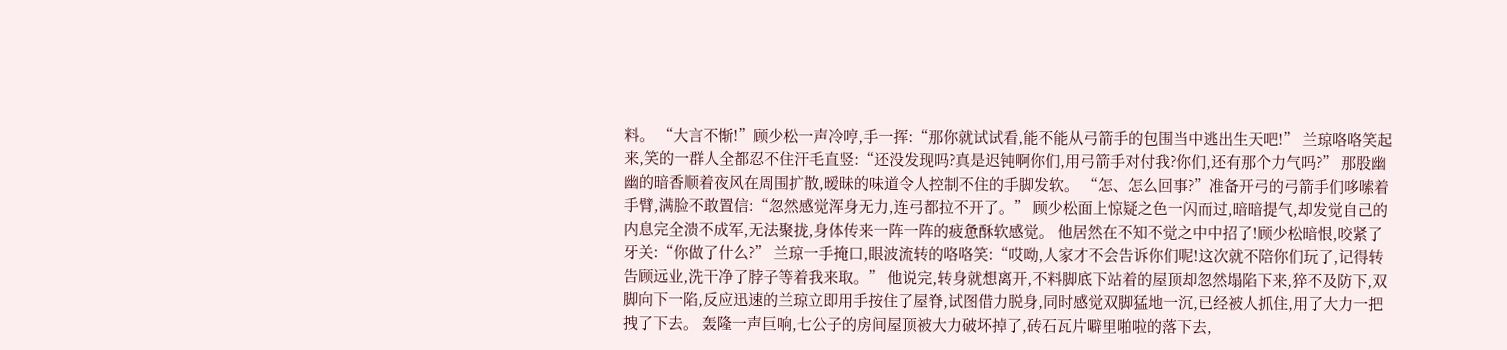料。 “大言不惭!”顾少松一声冷哼,手一挥:“那你就试试看,能不能从弓箭手的包围当中逃出生天吧!” 兰琼咯咯笑起来,笑的一群人全都忍不住汗毛直竖:“还没发现吗?真是迟钝啊你们,用弓箭手对付我?你们,还有那个力气吗?” 那股幽幽的暗香顺着夜风在周围扩散,暧昧的味道令人控制不住的手脚发软。 “怎、怎么回事?”准备开弓的弓箭手们哆嗦着手臂,满脸不敢置信:“忽然感觉浑身无力,连弓都拉不开了。” 顾少松面上惊疑之色一闪而过,暗暗提气,却发觉自己的内息完全溃不成军,无法聚拢,身体传来一阵一阵的疲惫酥软感觉。 他居然在不知不觉之中中招了!顾少松暗恨,咬紧了牙关:“你做了什么?” 兰琼一手掩口,眼波流转的咯咯笑:“哎呦,人家才不会告诉你们呢!这次就不陪你们玩了,记得转告顾远业,洗干净了脖子等着我来取。” 他说完,转身就想离开,不料脚底下站着的屋顶却忽然塌陷下来,猝不及防下,双脚向下一陷,反应迅速的兰琼立即用手按住了屋脊,试图借力脱身,同时感觉双脚猛地一沉,已经被人抓住,用了大力一把拽了下去。 轰隆一声巨响,七公子的房间屋顶被大力破坏掉了,砖石瓦片噼里啪啦的落下去,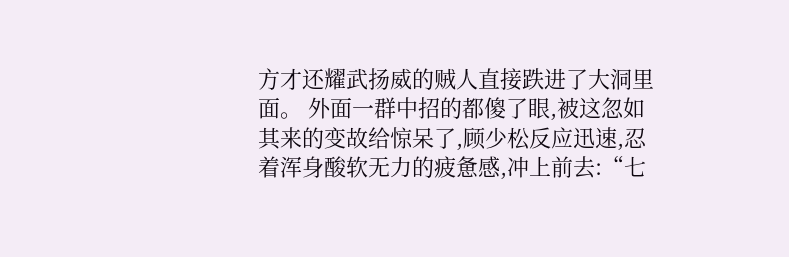方才还耀武扬威的贼人直接跌进了大洞里面。 外面一群中招的都傻了眼,被这忽如其来的变故给惊呆了,顾少松反应迅速,忍着浑身酸软无力的疲惫感,冲上前去:“七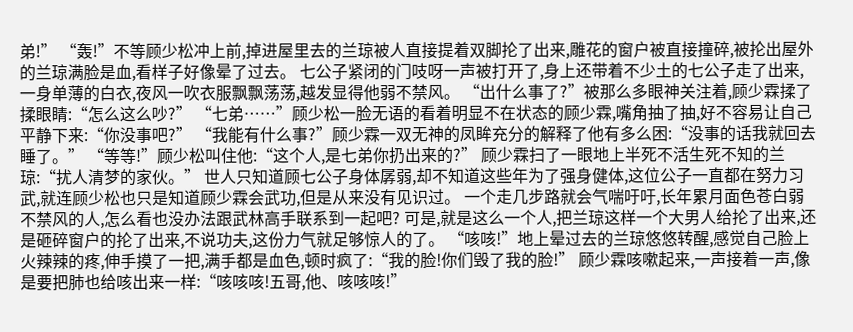弟!” “轰!”不等顾少松冲上前,掉进屋里去的兰琼被人直接提着双脚抡了出来,雕花的窗户被直接撞碎,被抡出屋外的兰琼满脸是血,看样子好像晕了过去。 七公子紧闭的门吱呀一声被打开了,身上还带着不少土的七公子走了出来,一身单薄的白衣,夜风一吹衣服飘飘荡荡,越发显得他弱不禁风。 “出什么事了?”被那么多眼神关注着,顾少霖揉了揉眼睛:“怎么这么吵?” “七弟……”顾少松一脸无语的看着明显不在状态的顾少霖,嘴角抽了抽,好不容易让自己平静下来:“你没事吧?” “我能有什么事?”顾少霖一双无神的凤眸充分的解释了他有多么困:“没事的话我就回去睡了。” “等等!”顾少松叫住他:“这个人,是七弟你扔出来的?” 顾少霖扫了一眼地上半死不活生死不知的兰琼:“扰人清梦的家伙。” 世人只知道顾七公子身体孱弱,却不知道这些年为了强身健体,这位公子一直都在努力习武,就连顾少松也只是知道顾少霖会武功,但是从来没有见识过。 一个走几步路就会气喘吁吁,长年累月面色苍白弱不禁风的人,怎么看也没办法跟武林高手联系到一起吧? 可是,就是这么一个人,把兰琼这样一个大男人给抡了出来,还是砸碎窗户的抡了出来,不说功夫,这份力气就足够惊人的了。 “咳咳!”地上晕过去的兰琼悠悠转醒,感觉自己脸上火辣辣的疼,伸手摸了一把,满手都是血色,顿时疯了:“我的脸!你们毁了我的脸!” 顾少霖咳嗽起来,一声接着一声,像是要把肺也给咳出来一样:“咳咳咳!五哥,他、咳咳咳!”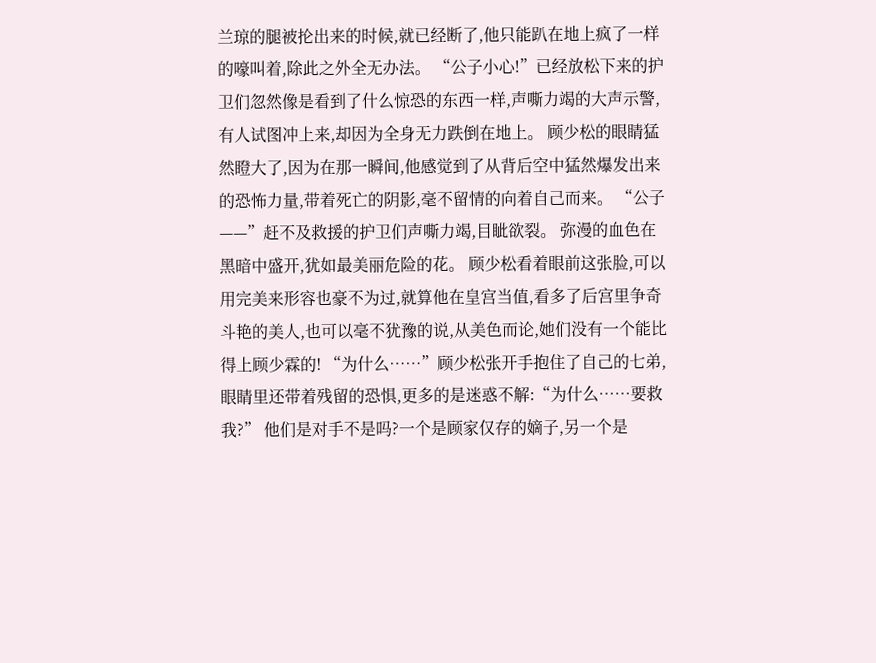兰琼的腿被抡出来的时候,就已经断了,他只能趴在地上疯了一样的嚎叫着,除此之外全无办法。 “公子小心!”已经放松下来的护卫们忽然像是看到了什么惊恐的东西一样,声嘶力竭的大声示警,有人试图冲上来,却因为全身无力跌倒在地上。 顾少松的眼睛猛然瞪大了,因为在那一瞬间,他感觉到了从背后空中猛然爆发出来的恐怖力量,带着死亡的阴影,毫不留情的向着自己而来。 “公子——”赶不及救援的护卫们声嘶力竭,目眦欲裂。 弥漫的血色在黑暗中盛开,犹如最美丽危险的花。 顾少松看着眼前这张脸,可以用完美来形容也豪不为过,就算他在皇宫当值,看多了后宫里争奇斗艳的美人,也可以毫不犹豫的说,从美色而论,她们没有一个能比得上顾少霖的! “为什么……”顾少松张开手抱住了自己的七弟,眼睛里还带着残留的恐惧,更多的是迷惑不解:“为什么……要救我?” 他们是对手不是吗?一个是顾家仅存的嫡子,另一个是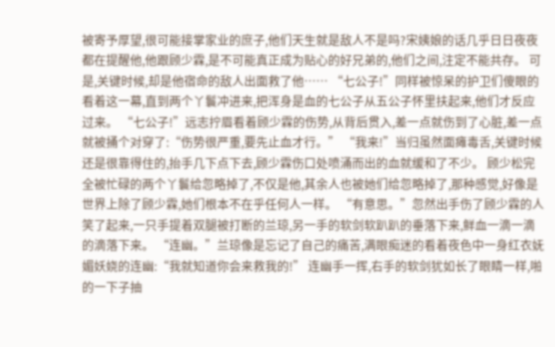被寄予厚望,很可能接掌家业的庶子,他们天生就是敌人不是吗?宋姨娘的话几乎日日夜夜都在提醒他,他跟顾少霖,是不可能真正成为贴心的好兄弟的,他们之间,注定不能共存。 可是,关键时候,却是他宿命的敌人出面救了他…… “七公子!”同样被惊呆的护卫们傻眼的看着这一幕,直到两个丫鬟冲进来,把浑身是血的七公子从五公子怀里扶起来,他们才反应过来。 “七公子!”远志拧眉看着顾少霖的伤势,从背后贯入,差一点就伤到了心脏,差一点就被捅个对穿了:“伤势很严重,要先止血才行。” “我来!”当归虽然面瘫毒舌,关键时候还是很靠得住的,抬手几下点下去,顾少霖伤口处喷涌而出的血就缓和了不少。 顾少松完全被忙碌的两个丫鬟给忽略掉了,不仅是他,其余人也被她们给忽略掉了,那种感觉,好像是世界上除了顾少霖,她们根本不在乎任何人一样。 “有意思。”忽然出手伤了顾少霖的人笑了起来,一只手提着双腿被打断的兰琼,另一手的软剑软趴趴的垂落下来,鲜血一滴一滴的滴落下来。 “连幽。”兰琼像是忘记了自己的痛苦,满眼痴迷的看着夜色中一身红衣妩媚妖娆的连幽:“我就知道你会来救我的!” 连幽手一挥,右手的软剑犹如长了眼睛一样,啪的一下子抽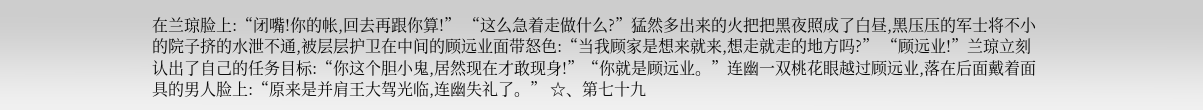在兰琼脸上:“闭嘴!你的帐,回去再跟你算!” “这么急着走做什么?”猛然多出来的火把把黑夜照成了白昼,黑压压的军士将不小的院子挤的水泄不通,被层层护卫在中间的顾远业面带怒色:“当我顾家是想来就来,想走就走的地方吗?” “顾远业!”兰琼立刻认出了自己的任务目标:“你这个胆小鬼,居然现在才敢现身!”“你就是顾远业。”连幽一双桃花眼越过顾远业,落在后面戴着面具的男人脸上:“原来是并肩王大驾光临,连幽失礼了。” ☆、第七十九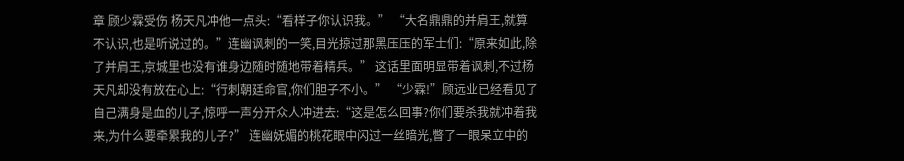章 顾少霖受伤 杨天凡冲他一点头:“看样子你认识我。” “大名鼎鼎的并肩王,就算不认识,也是听说过的。”连幽讽刺的一笑,目光掠过那黑压压的军士们:“原来如此,除了并肩王,京城里也没有谁身边随时随地带着精兵。” 这话里面明显带着讽刺,不过杨天凡却没有放在心上:“行刺朝廷命官,你们胆子不小。” “少霖!”顾远业已经看见了自己满身是血的儿子,惊呼一声分开众人冲进去:“这是怎么回事?你们要杀我就冲着我来,为什么要牵累我的儿子?” 连幽妩媚的桃花眼中闪过一丝暗光,瞥了一眼呆立中的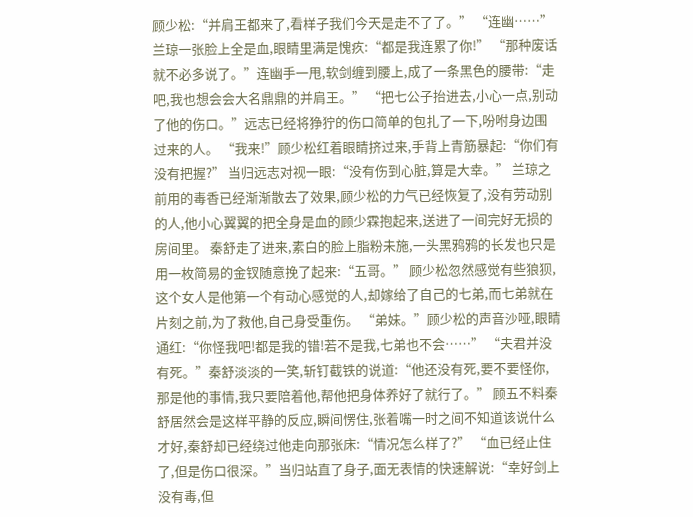顾少松:“并肩王都来了,看样子我们今天是走不了了。” “连幽……”兰琼一张脸上全是血,眼睛里满是愧疚:“都是我连累了你!” “那种废话就不必多说了。”连幽手一甩,软剑缠到腰上,成了一条黑色的腰带:“走吧,我也想会会大名鼎鼎的并肩王。” “把七公子抬进去,小心一点,别动了他的伤口。”远志已经将狰狞的伤口简单的包扎了一下,吩咐身边围过来的人。 “我来!”顾少松红着眼睛挤过来,手背上青筋暴起:“你们有没有把握?” 当归远志对视一眼:“没有伤到心脏,算是大幸。” 兰琼之前用的毒香已经渐渐散去了效果,顾少松的力气已经恢复了,没有劳动别的人,他小心翼翼的把全身是血的顾少霖抱起来,送进了一间完好无损的房间里。 秦舒走了进来,素白的脸上脂粉未施,一头黑鸦鸦的长发也只是用一枚简易的金钗随意挽了起来:“五哥。” 顾少松忽然感觉有些狼狈,这个女人是他第一个有动心感觉的人,却嫁给了自己的七弟,而七弟就在片刻之前,为了救他,自己身受重伤。 “弟妹。”顾少松的声音沙哑,眼睛通红:“你怪我吧!都是我的错!若不是我,七弟也不会……” “夫君并没有死。”秦舒淡淡的一笑,斩钉截铁的说道:“他还没有死,要不要怪你,那是他的事情,我只要陪着他,帮他把身体养好了就行了。” 顾五不料秦舒居然会是这样平静的反应,瞬间愣住,张着嘴一时之间不知道该说什么才好,秦舒却已经绕过他走向那张床:“情况怎么样了?” “血已经止住了,但是伤口很深。”当归站直了身子,面无表情的快速解说:“幸好剑上没有毒,但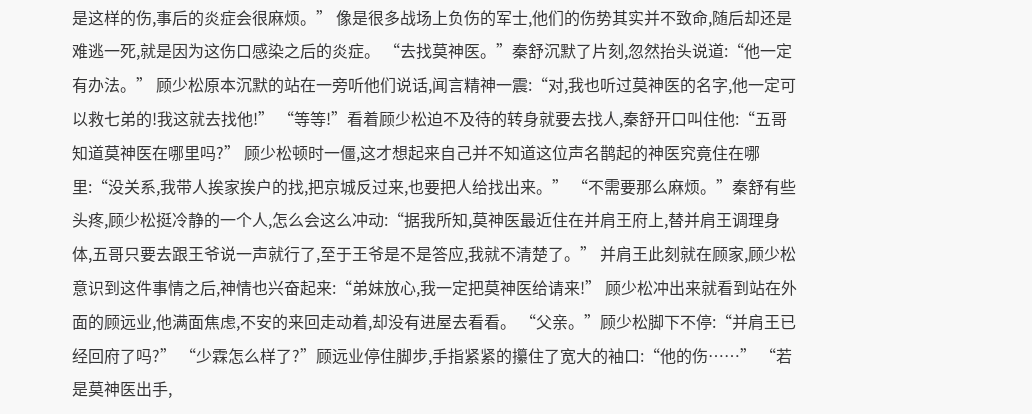是这样的伤,事后的炎症会很麻烦。” 像是很多战场上负伤的军士,他们的伤势其实并不致命,随后却还是难逃一死,就是因为这伤口感染之后的炎症。 “去找莫神医。”秦舒沉默了片刻,忽然抬头说道:“他一定有办法。” 顾少松原本沉默的站在一旁听他们说话,闻言精神一震:“对,我也听过莫神医的名字,他一定可以救七弟的!我这就去找他!” “等等!”看着顾少松迫不及待的转身就要去找人,秦舒开口叫住他:“五哥知道莫神医在哪里吗?” 顾少松顿时一僵,这才想起来自己并不知道这位声名鹊起的神医究竟住在哪里:“没关系,我带人挨家挨户的找,把京城反过来,也要把人给找出来。” “不需要那么麻烦。”秦舒有些头疼,顾少松挺冷静的一个人,怎么会这么冲动:“据我所知,莫神医最近住在并肩王府上,替并肩王调理身体,五哥只要去跟王爷说一声就行了,至于王爷是不是答应,我就不清楚了。” 并肩王此刻就在顾家,顾少松意识到这件事情之后,神情也兴奋起来:“弟妹放心,我一定把莫神医给请来!” 顾少松冲出来就看到站在外面的顾远业,他满面焦虑,不安的来回走动着,却没有进屋去看看。 “父亲。”顾少松脚下不停:“并肩王已经回府了吗?” “少霖怎么样了?”顾远业停住脚步,手指紧紧的攥住了宽大的袖口:“他的伤……” “若是莫神医出手,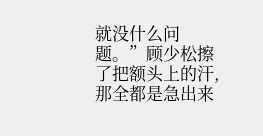就没什么问题。”顾少松擦了把额头上的汗,那全都是急出来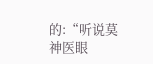的:“听说莫神医眼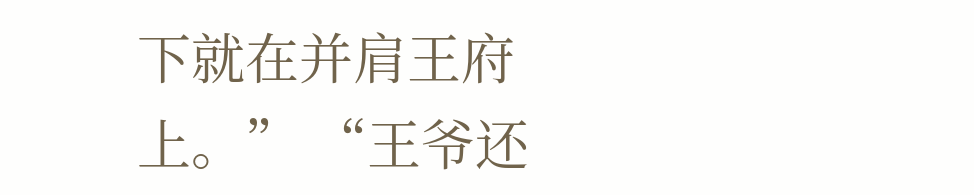下就在并肩王府上。” “王爷还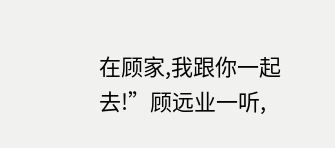在顾家,我跟你一起去!”顾远业一听,